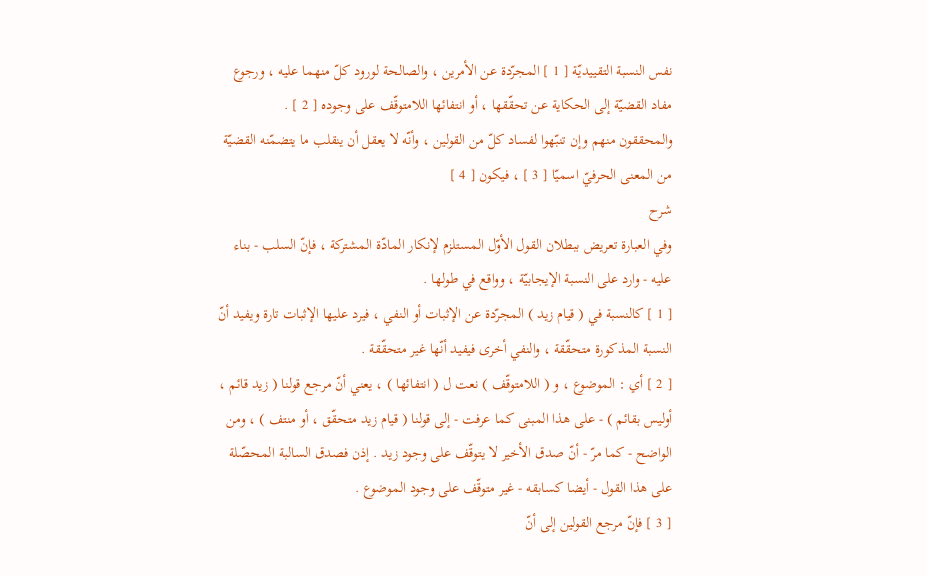نفس النسبة التقييديّة [ 1 ] المجرّدة عن الأمرين ، والصالحة لورود كلّ منهما عليه ، ورجوع مفاد القضيّة إلى الحكاية عن تحقّقها ، أو انتفائها اللامتوقّف على وجوده [ 2 ] .
والمحققون منهم وإن تنبّهوا لفساد كلّ من القولين ، وأنّه لا يعقل أن ينقلب ما يتضمّنه القضيّة من المعنى الحرفيّ اسميّا [ 3 ] ، فيكون [ 4 ]
شرح
وفي العبارة تعريض ببطلان القول الأوّل المستلزم لإنكار المادّة المشتركة ، فإنّ السلب - بناء عليه - وارد على النسبة الإيجابيّة ، وواقع في طولها .
[ 1 ] كالنسبة في ( قيام زيد ) المجرّدة عن الإثبات أو النفي ، فيرد عليها الإثبات تارة ويفيد أنّ النسبة المذكورة متحقّقة ، والنفي أخرى فيفيد أنّها غير متحقّقة .
[ 2 ] أي : الموضوع ، و ( اللامتوقّف ) نعت ل ( انتفائها ) ، يعني أنّ مرجع قولنا ( زيد قائم ، أوليس بقائم ) - على هذا المبنى كما عرفت - إلى قولنا ( قيام زيد متحقّق ، أو منتف ) ، ومن الواضح - كما مرّ - أنّ صدق الأخير لا يتوقّف على وجود زيد . إذن فصدق السالبة المحصّلة على هذا القول - أيضا كسابقه - غير متوقّف على وجود الموضوع .
[ 3 ] فإنّ مرجع القولين إلى أنّ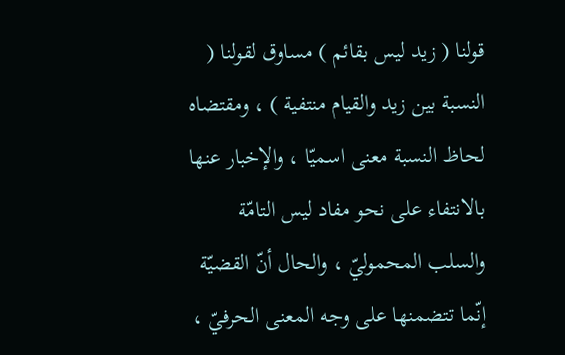قولنا ( زيد ليس بقائم ) مساوق لقولنا ( النسبة بين زيد والقيام منتفية ) ، ومقتضاه لحاظ النسبة معنى اسميّا ، والإخبار عنها بالانتفاء على نحو مفاد ليس التامّة والسلب المحموليّ ، والحال أنّ القضيّة إنّما تتضمنها على وجه المعنى الحرفيّ ،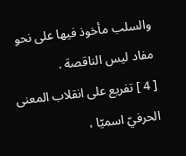والسلب مأخوذ فيها على نحو مفاد ليس الناقصة .
[ 4 ] تفريع على انقلاب المعنى الحرفيّ اسميّا ،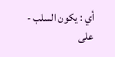أي : يكون السلب - على